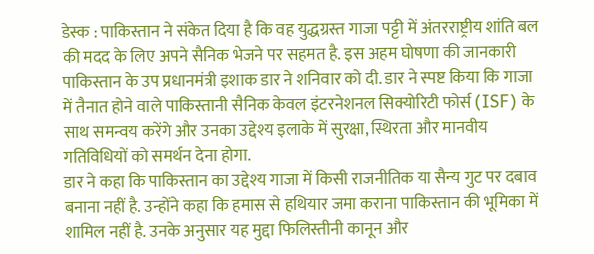डेस्क : पाकिस्तान ने संकेत दिया है कि वह युद्धग्रस्त गाजा पट्टी में अंतरराष्ट्रीय शांति बल की मदद के लिए अपने सैनिक भेजने पर सहमत है. इस अहम घोषणा की जानकारी पाकिस्तान के उप प्रधानमंत्री इशाक डार ने शनिवार को दी. डार ने स्पष्ट किया कि गाजा में तैनात होने वाले पाकिस्तानी सैनिक केवल इंटरनेशनल सिक्योरिटी फोर्स (ISF) के साथ समन्वय करेंगे और उनका उद्देश्य इलाके में सुरक्षा, स्थिरता और मानवीय गतिविधियों को समर्थन देना होगा.
डार ने कहा कि पाकिस्तान का उद्देश्य गाजा में किसी राजनीतिक या सैन्य गुट पर दबाव बनाना नहीं है. उन्होंने कहा कि हमास से हथियार जमा कराना पाकिस्तान की भूमिका में शामिल नहीं है. उनके अनुसार यह मुद्दा फिलिस्तीनी कानून और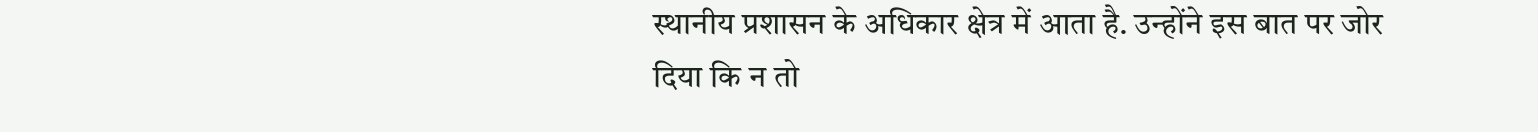स्थानीय प्रशासन के अधिकार क्षेत्र में आता है. उन्होंने इस बात पर जोर दिया कि न तो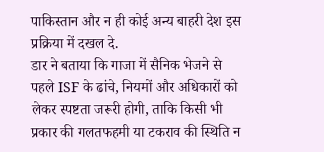पाकिस्तान और न ही कोई अन्य बाहरी देश इस प्रक्रिया में दखल दे.
डार ने बताया कि गाजा में सैनिक भेजने से पहले ISF के ढांचे, नियमों और अधिकारों को लेकर स्पष्टता जरूरी होगी, ताकि किसी भी प्रकार की गलतफहमी या टकराव की स्थिति न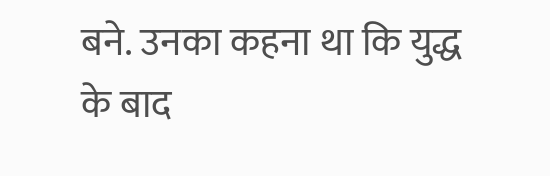बने. उनका कहना था कि युद्ध के बाद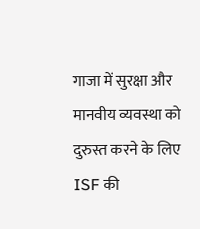गाजा में सुरक्षा और मानवीय व्यवस्था को दुरुस्त करने के लिए ISF की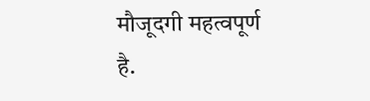मौजूदगी महत्वपूर्ण है.